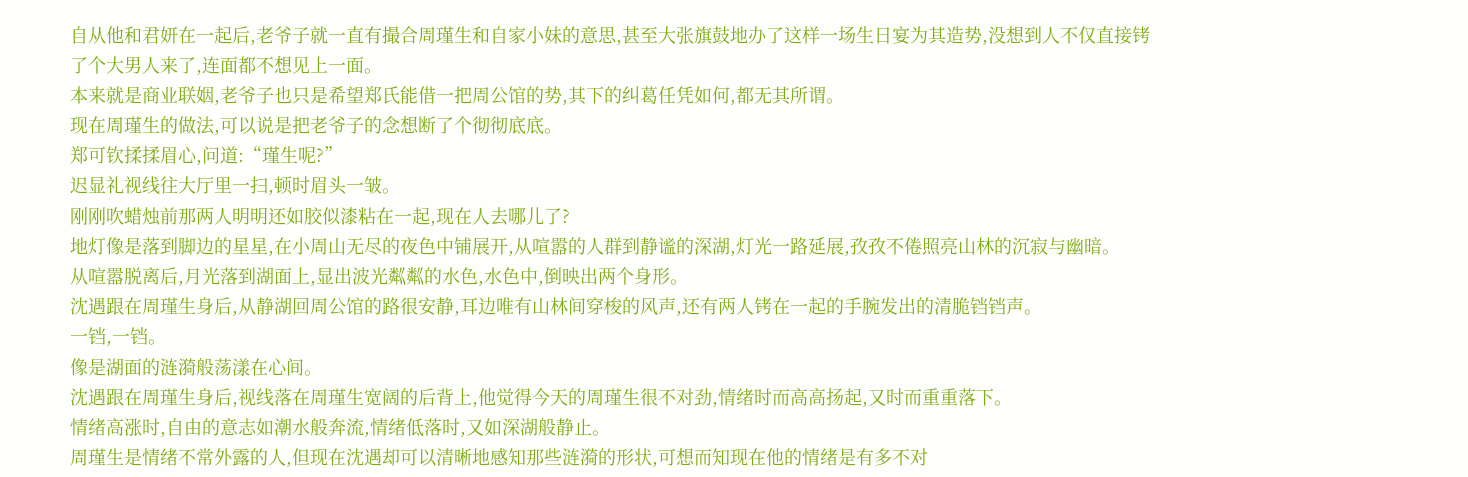自从他和君妍在一起后,老爷子就一直有撮合周瑾生和自家小妹的意思,甚至大张旗鼓地办了这样一场生日宴为其造势,没想到人不仅直接铐了个大男人来了,连面都不想见上一面。
本来就是商业联姻,老爷子也只是希望郑氏能借一把周公馆的势,其下的纠葛任凭如何,都无其所谓。
现在周瑾生的做法,可以说是把老爷子的念想断了个彻彻底底。
郑可钦揉揉眉心,问道:“瑾生呢?”
迟显礼视线往大厅里一扫,顿时眉头一皱。
刚刚吹蜡烛前那两人明明还如胶似漆粘在一起,现在人去哪儿了?
地灯像是落到脚边的星星,在小周山无尽的夜色中铺展开,从喧嚣的人群到静谧的深湖,灯光一路延展,孜孜不倦照亮山林的沉寂与幽暗。
从喧嚣脱离后,月光落到湖面上,显出波光粼粼的水色,水色中,倒映出两个身形。
沈遇跟在周瑾生身后,从静湖回周公馆的路很安静,耳边唯有山林间穿梭的风声,还有两人铐在一起的手腕发出的清脆铛铛声。
一铛,一铛。
像是湖面的涟漪般荡漾在心间。
沈遇跟在周瑾生身后,视线落在周瑾生宽阔的后背上,他觉得今天的周瑾生很不对劲,情绪时而高高扬起,又时而重重落下。
情绪高涨时,自由的意志如潮水般奔流,情绪低落时,又如深湖般静止。
周瑾生是情绪不常外露的人,但现在沈遇却可以清晰地感知那些涟漪的形状,可想而知现在他的情绪是有多不对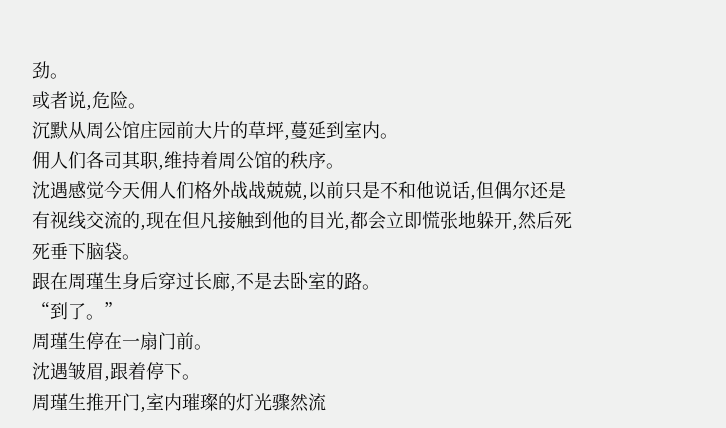劲。
或者说,危险。
沉默从周公馆庄园前大片的草坪,蔓延到室内。
佣人们各司其职,维持着周公馆的秩序。
沈遇感觉今天佣人们格外战战兢兢,以前只是不和他说话,但偶尔还是有视线交流的,现在但凡接触到他的目光,都会立即慌张地躲开,然后死死垂下脑袋。
跟在周瑾生身后穿过长廊,不是去卧室的路。
“到了。”
周瑾生停在一扇门前。
沈遇皱眉,跟着停下。
周瑾生推开门,室内璀璨的灯光骤然流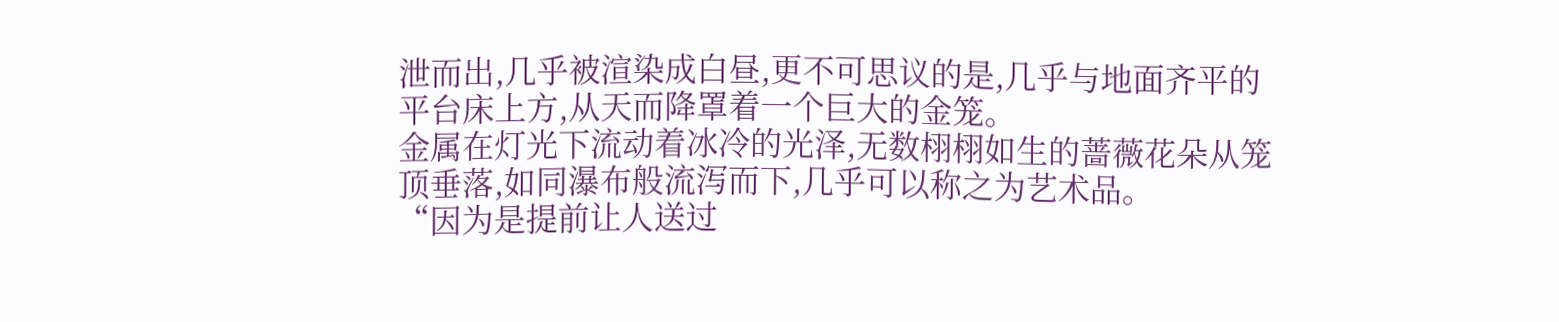泄而出,几乎被渲染成白昼,更不可思议的是,几乎与地面齐平的平台床上方,从天而降罩着一个巨大的金笼。
金属在灯光下流动着冰冷的光泽,无数栩栩如生的蔷薇花朵从笼顶垂落,如同瀑布般流泻而下,几乎可以称之为艺术品。
“因为是提前让人送过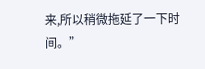来,所以稍微拖延了一下时间。”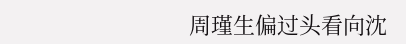周瑾生偏过头看向沈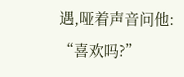遇,哑着声音问他:
“喜欢吗?”